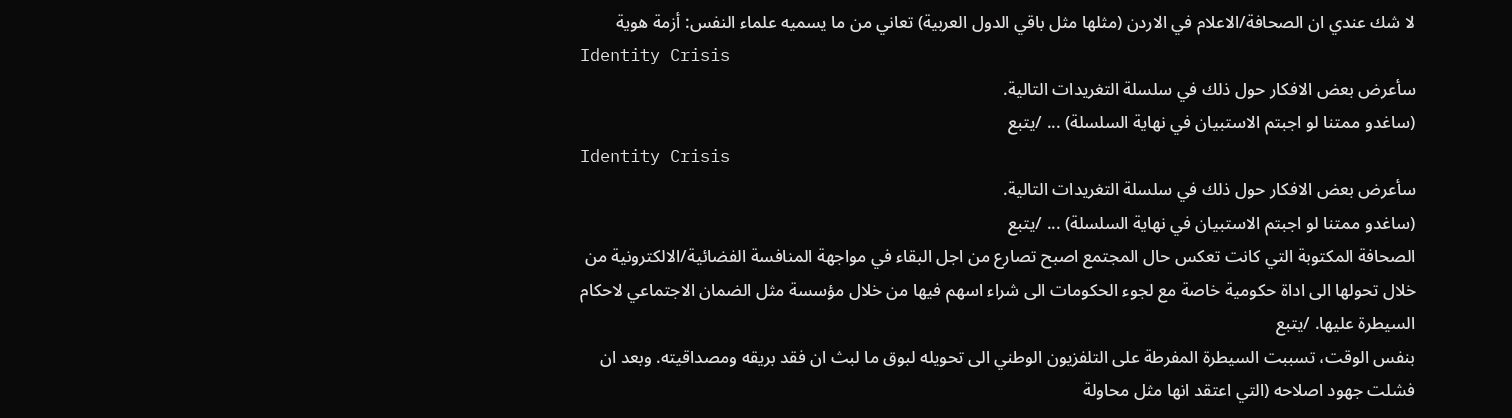لا شك عندي ان الصحافة/الاعلام في الاردن (مثلها مثل باقي الدول العربية) تعاني من ما يسميه علماء النفس: أزمة هوية
Identity Crisis
سأعرض بعض الافكار حول ذلك في سلسلة التغريدات التالية.
(ساغدو ممتنا لو اجبتم الاستبيان في نهاية السلسلة) ... /يتبع
Identity Crisis
سأعرض بعض الافكار حول ذلك في سلسلة التغريدات التالية.
(ساغدو ممتنا لو اجبتم الاستبيان في نهاية السلسلة) ... /يتبع
الصحافة المكتوبة التي كانت تعكس حال المجتمع اصبح تصارع من اجل البقاء في مواجهة المنافسة الفضائية/الالكترونية من خلال تحولها الى اداة حكومية خاصة مع لجوء الحكومات الى شراء اسهم فيها من خلال مؤسسة مثل الضمان الاجتماعي لاحكام السيطرة عليها. /يتبع
بنفس الوقت، تسببت السيطرة المفرطة على التلفزيون الوطني الى تحويله لبوق ما لبث ان فقد بريقه ومصداقيته. وبعد ان فشلت جهود اصلاحه (التي اعتقد انها مثل محاولة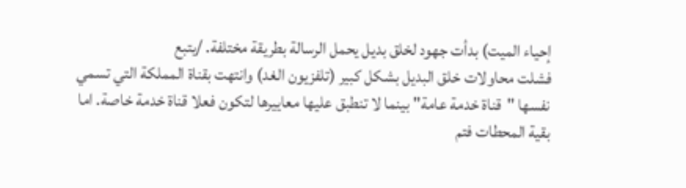إحياء الميت) بدأت جهود لخلق بديل يحمل الرسالة بطريقة مختلفة. /يتبع
فشلت محاولات خلق البديل بشكل كبير (تلفزيون الغد) وانتهت بقناة المملكة التي تسمي نفسها "قناة خدمة عامة" بينما لا تنطبق عليها معاييرها لتكون فعلا قناة خدمة خاصة. اما بقية المحطات فتم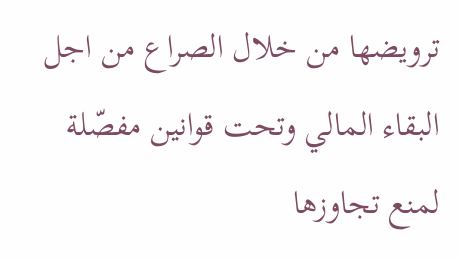ترويضها من خلال الصراع من اجل البقاء المالي وتحت قوانين مفصّلة لمنع تجاوزها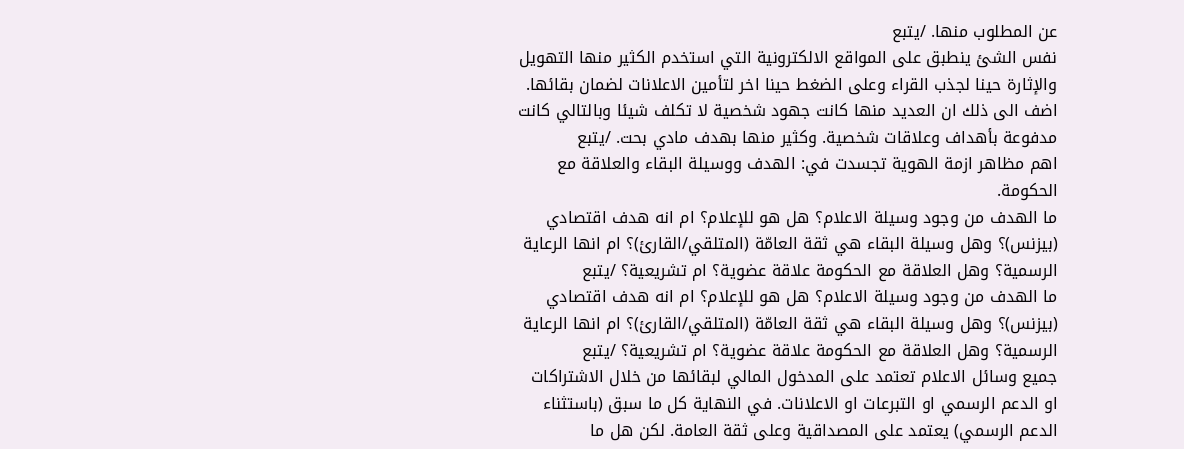عن المطلوب منها. /يتبع
نفس الشئ ينطبق على المواقع الالكترونية التي استخدم الكثير منها التهويل والإثارة حينا لجذب القراء وعلى الضغط حينا اخر لتأمين الاعلانات لضمان بقائها. اضف الى ذلك ان العديد منها كانت جهود شخصية لا تكلف شيئا وبالتالي كانت مدفوعة بأهداف وعلاقات شخصية. وكثير منها بهدف مادي بحت. /يتبع
اهم مظاهر ازمة الهوية تجسدت في: الهدف ووسيلة البقاء والعلاقة مع الحكومة.
ما الهدف من وجود وسيلة الاعلام؟ هل هو للإعلام؟ ام انه هدف اقتصادي (بيزنس)؟ وهل وسيلة البقاء هي ثقة العامّة (المتلقي/القارئ)؟ ام انها الرعاية الرسمية؟ وهل العلاقة مع الحكومة علاقة عضوية؟ ام تشريعية؟ /يتبع
ما الهدف من وجود وسيلة الاعلام؟ هل هو للإعلام؟ ام انه هدف اقتصادي (بيزنس)؟ وهل وسيلة البقاء هي ثقة العامّة (المتلقي/القارئ)؟ ام انها الرعاية الرسمية؟ وهل العلاقة مع الحكومة علاقة عضوية؟ ام تشريعية؟ /يتبع
جميع وسائل الاعلام تعتمد على المدخول المالي لبقائها من خلال الاشتراكات او الدعم الرسمي او التبرعات او الاعلانات. في النهاية كل ما سبق (باستثناء الدعم الرسمي) يعتمد على المصداقية وعلى ثقة العامة. لكن هل ما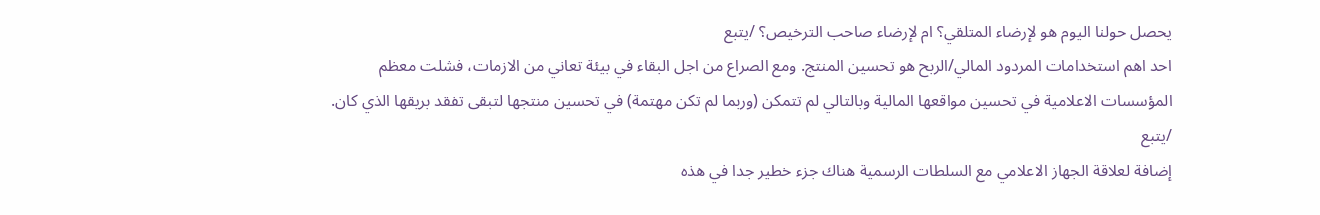يحصل حولنا اليوم هو لإرضاء المتلقي؟ ام لإرضاء صاحب الترخيص؟ /يتبع
احد اهم استخدامات المردود المالي/الربح هو تحسين المنتج. ومع الصراع من اجل البقاء في بيئة تعاني من الازمات، فشلت معظم المؤسسات الاعلامية في تحسين مواقعها المالية وبالتالي لم تتمكن (وربما لم تكن مهتمة) في تحسين منتجها لتبقى تفقد بريقها الذي كان. /يتبع
إضافة لعلاقة الجهاز الاعلامي مع السلطات الرسمية هناك جزء خطير جدا في هذه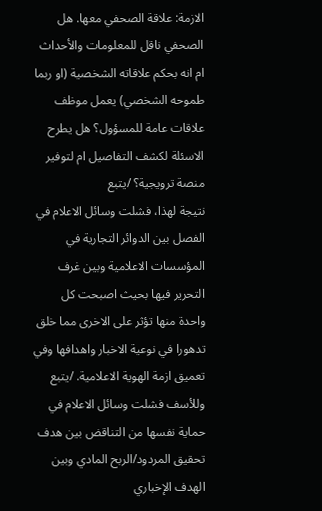الازمة: علاقة الصحفي معها. هل الصحفي ناقل للمعلومات والأحداث ام انه بحكم علاقاته الشخصية (او ربما طموحه الشخصي) يعمل موظف علاقات عامة للمسؤول؟ هل يطرح الاسئلة لكشف التفاصيل ام لتوفير منصة ترويجية؟ /يتبع
نتيجة لهذا، فشلت وسائل الاعلام في الفصل بين الدوائر التجارية في المؤسسات الاعلامية وبين غرف التحرير فيها بحيث اصبحت كل واحدة منها تؤثر على الاخرى مما خلق تدهورا في نوعية الاخبار واهدافها وفي تعميق ازمة الهوية الاعلامية. /يتبع
وللأسف فشلت وسائل الاعلام في حماية نفسها من التناقض بين هدف تحقيق المردود/الربح المادي وبين الهدف الإخباري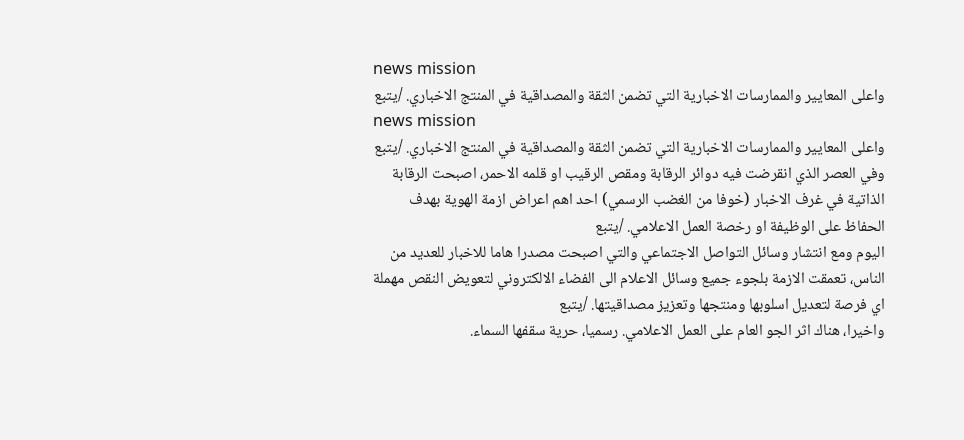news mission
واعلى المعايير والممارسات الاخبارية التي تضمن الثقة والمصداقية في المنتج الاخباري. /يتبع
news mission
واعلى المعايير والممارسات الاخبارية التي تضمن الثقة والمصداقية في المنتج الاخباري. /يتبع
وفي العصر الذي انقرضت فيه دوائر الرقابة ومقص الرقيب او قلمه الاحمر، اصبحت الرقابة الذاتية في غرف الاخبار (خوفا من الغضب الرسمي) احد اهم اعراض ازمة الهوية بهدف الحفاظ على الوظيفة او رخصة العمل الاعلامي. /يتبع
اليوم ومع انتشار وسائل التواصل الاجتماعي والتي اصبحت مصدرا هاما للاخبار للعديد من الناس، تعمقت الازمة بلجوء جميع وسائل الاعلام الى الفضاء الالكتروني لتعويض النقص مهملة اي فرصة لتعديل اسلوبها ومنتجها وتعزيز مصداقيتها. /يتبع
واخيرا، هناك اثر الجو العام على العمل الاعلامي. رسميا، حرية سقفها السماء.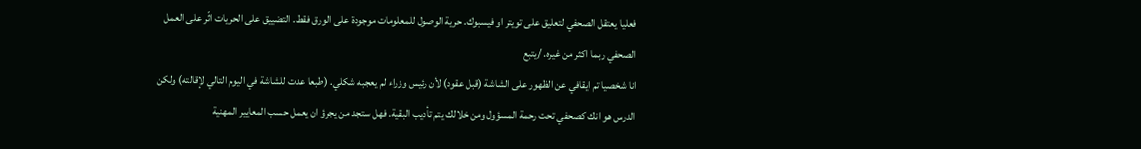فعليا يعتقل الصحفي لتعليق على تويتر او فيسبوك. حرية الوصول للمعلومات موجودة على الورق فقط. التضييق على الحريات اثّر على العمل الصحفي ربما اكثر من غيره. /يتبع
انا شخصيا تم ايقافي عن الظهور على الشاشة (قبل عقود) لأن رئيس وزراء لم يعجبه شكلي. (طبعا عدت للشاشة في اليوم التالي لإقالته) ولكن الدرس هو انك كصحفي تحت رحمة المسؤول ومن خلالك يتم تأديب البقية. فهل ستجد من يجرؤ ان يعمل حسب المعايير المهنية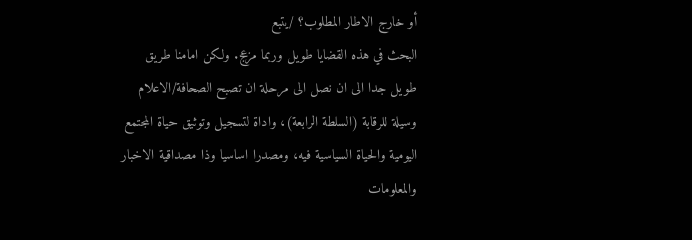أو خارج الاطار المطلوب؟ /يتبع
البحث في هذه القضايا طويل وربما مزعج. ولكن امامنا طريق طويل جدا الى ان نصل الى مرحلة ان تصبح الصحافة/الاعلام وسيلة للرقابة (السلطة الرابعة)، واداة لتسجيل وتوثيق حياة المجتمع اليومية والحياة السياسية فيه، ومصدرا اساسيا وذا مصداقية الاخبار والمعلومات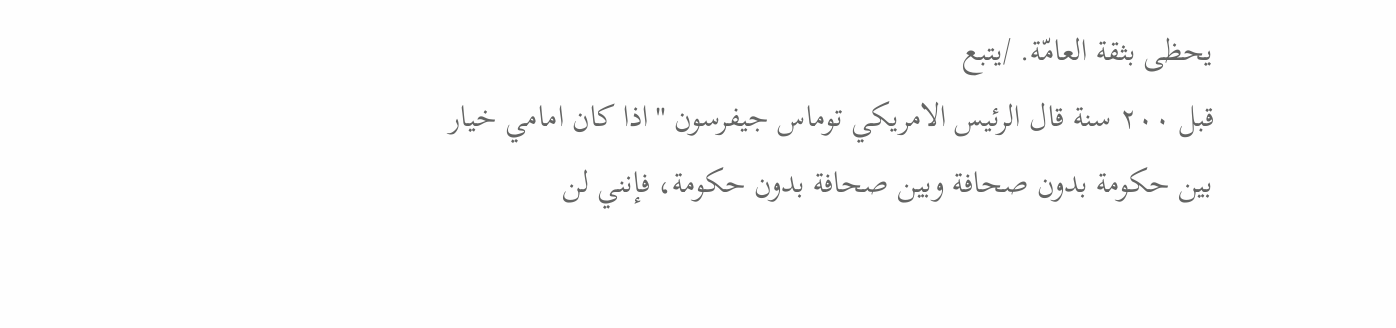يحظى بثقة العامّة. /يتبع
قبل ٢٠٠ سنة قال الرئيس الامريكي توماس جيفرسون "اذا كان امامي خيار بين حكومة بدون صحافة وبين صحافة بدون حكومة، فإنني لن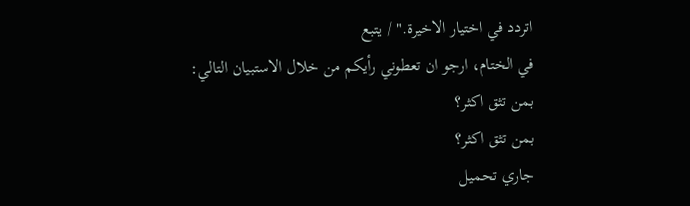اتردد في اختيار الاخيرة." / يتبع
في الختام، ارجو ان تعطوني رأيكم من خلال الاستبيان التالي:
بمن تثق اكثر؟
بمن تثق اكثر؟
جاري تحميل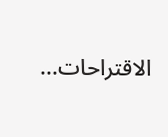الاقتراحات...